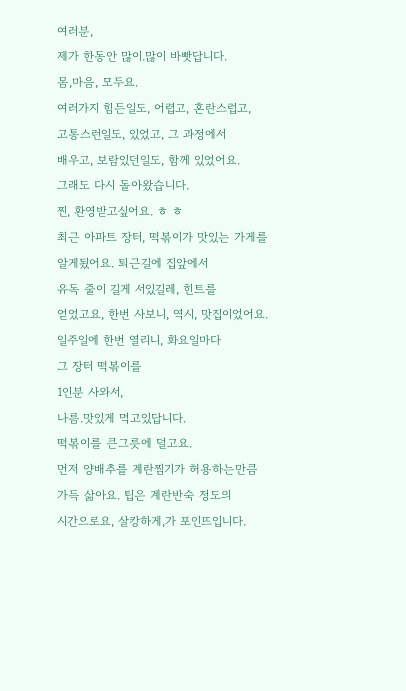여러분,
제가 한동안 많이.많이 바빳답니다.
몸,마음, 모두요.
여러가지 힘든일도, 어렵고, 혼란스럽고,
고통스런일도, 있었고, 그 과정에서
배우고, 보람있던일도, 함께 있었어요.
그래도 다시 돌아왔습니다.
찐, 환영받고싶어요. ㅎ ㅎ
최근 아파트 장터, 떡볶이가 맛있는 가게를
알게됬어요. 퇴근길에 집앞에서
유독 줄이 길게 서있길레, 힌트를
얻었고요, 한번 사보니, 역시, 맛집이었어요.
일주일에 한번 열리니, 화요일마다
그 장터 떡볶이를
1인분 사와서,
나름.맛있게 먹고있답니다.
떡볶이를 큰그릇에 덜고요.
먼저 양배추를 계란찜기가 허용하는만큼
가득 삶아요. 팁은 계란반숙 정도의
시간으로요, 살캉하게,가 포인뜨입니다.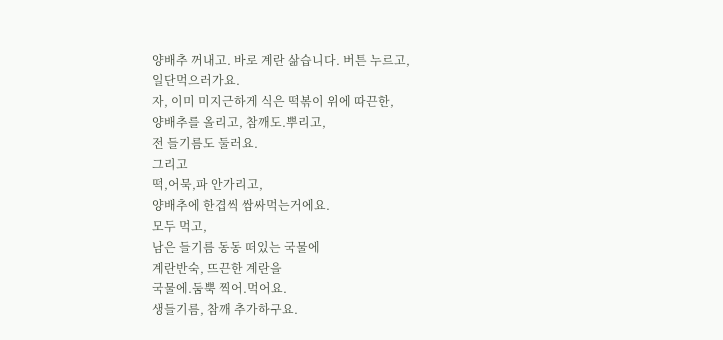양배추 꺼내고. 바로 계란 삶습니다. 버튼 누르고,
일단먹으러가요.
자, 이미 미지근하게 식은 떡볶이 위에 따끈한,
양배추를 올리고, 참깨도.뿌리고,
전 들기름도 둘러요.
그리고
떡,어묵,파 안가리고,
양배추에 한겹씩 쌈싸먹는거에요.
모두 먹고,
남은 들기름 동동 떠있는 국물에
계란반숙, 뜨끈한 계란을
국물에.둠뿍 찍어.먹어요.
생들기름, 참깨 추가하구요.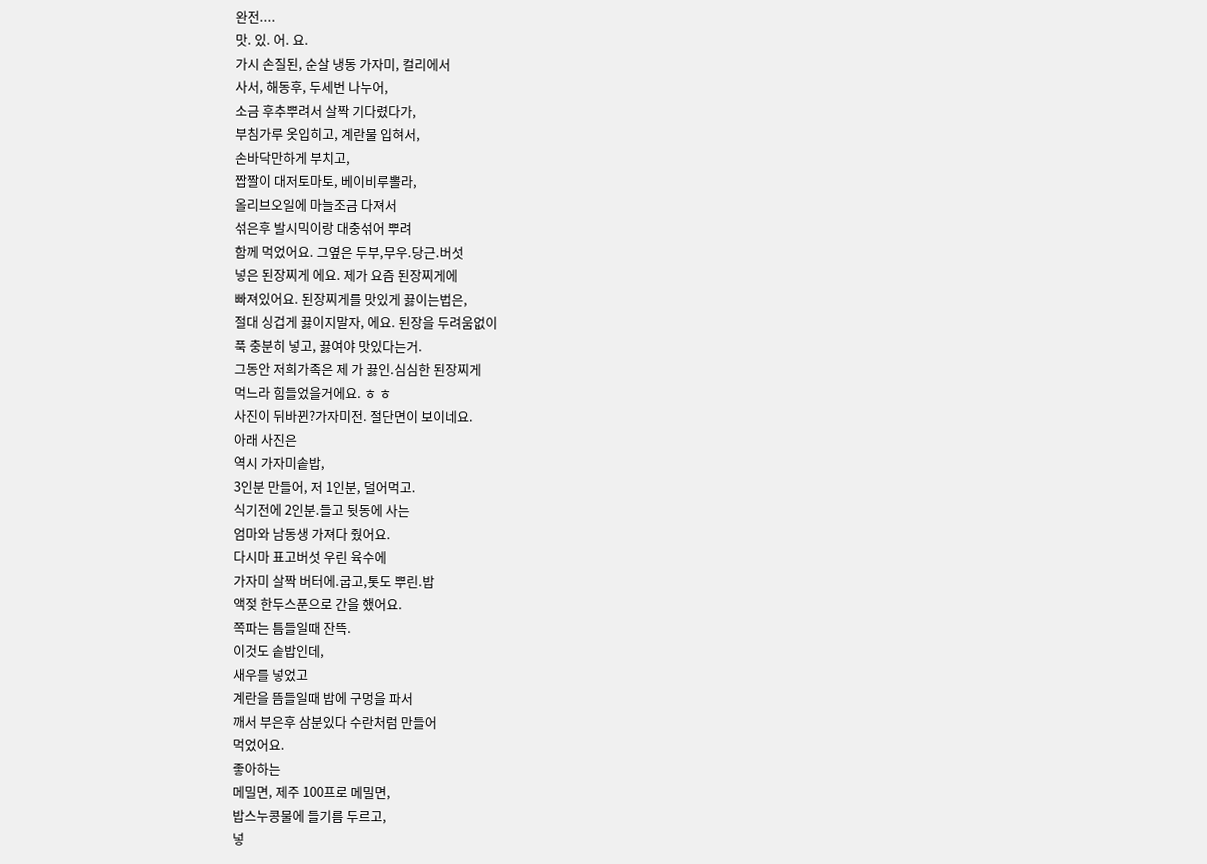완전....
맛. 있. 어. 요.
가시 손질된, 순살 냉동 가자미, 컬리에서
사서, 해동후, 두세번 나누어,
소금 후추뿌려서 살짝 기다렸다가,
부침가루 옷입히고, 계란물 입혀서,
손바닥만하게 부치고,
짭짤이 대저토마토, 베이비루뽈라,
올리브오일에 마늘조금 다져서
섞은후 발시믹이랑 대충섞어 뿌려
함께 먹었어요. 그옆은 두부,무우.당근.버섯
넣은 된장찌게 에요. 제가 요즘 된장찌게에
빠져있어요. 된장찌게를 맛있게 끓이는법은,
절대 싱겁게 끓이지말자, 에요. 된장을 두려움없이
푹 충분히 넣고, 끓여야 맛있다는거.
그동안 저희가족은 제 가 끓인.심심한 된장찌게
먹느라 힘들었을거에요. ㅎ ㅎ
사진이 뒤바뀐?가자미전. 절단면이 보이네요.
아래 사진은
역시 가자미솥밥,
3인분 만들어, 저 1인분, 덜어먹고.
식기전에 2인분.들고 뒷동에 사는
엄마와 남동생 가져다 줬어요.
다시마 표고버섯 우린 육수에
가자미 살짝 버터에.굽고,톳도 뿌린.밥
액젖 한두스푼으로 간을 했어요.
쪽파는 틈들일때 잔뜩.
이것도 솥밥인데,
새우를 넣었고
계란을 뜸들일때 밥에 구멍을 파서
깨서 부은후 삼분있다 수란처럼 만들어
먹었어요.
좋아하는
메밀면, 제주 100프로 메밀면,
밥스누콩물에 들기름 두르고,
넣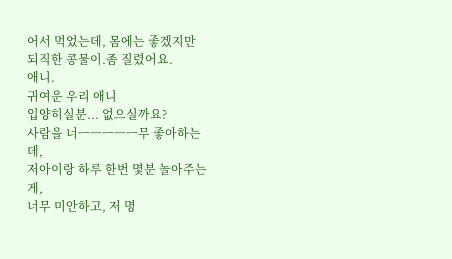어서 먹었는데, 몸에는 좋겠지만
되직한 콩물이.좀 질렸어요.
애니.
귀여운 우리 애니
입양히실분... 없으실까요?
사람을 너ㅡㅡㅡㅡㅡ무 좋아하는데,
저아이랑 하루 한번 몇분 놀아주는게,
너무 미안하고, 저 명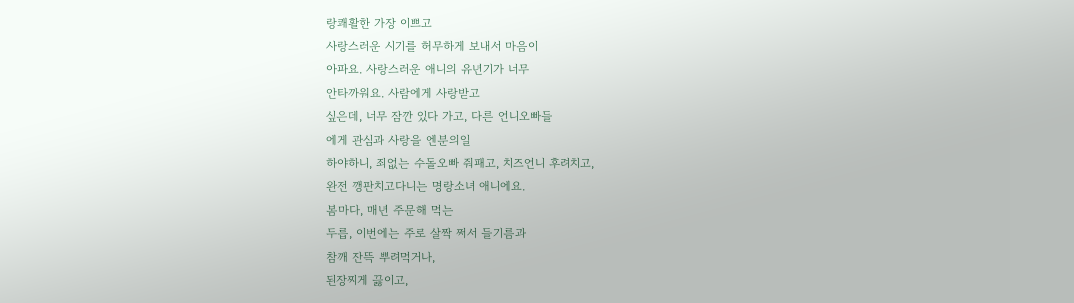랑쾌활한 가장 이쁘고
사랑스러운 시기를 허무하게 보내서 마음이
아파요. 사랑스러운 애니의 유년기가 너무
안타까워요. 사람에게 사랑받고
싶은데, 너무 잠깐 있다 가고, 다른 언니오빠들
에게 관심과 사랑을 엔분의일
하야하니, 죄없는 수돌오빠 줘패고, 치즈언니 후려치고,
완전 깽판치고다니는 명랑소녀 애니에요.
봄마다, 매년 주문해 먹는
두릅, 이번에는 주로 살짝 쩌서 들기름과
참깨 잔뜩 뿌려먹거나,
된장찌게 끓이고,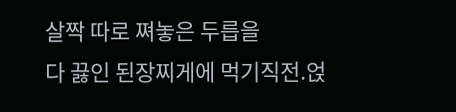살짝 따로 쪄놓은 두릅을
다 끓인 된장찌게에 먹기직전.얹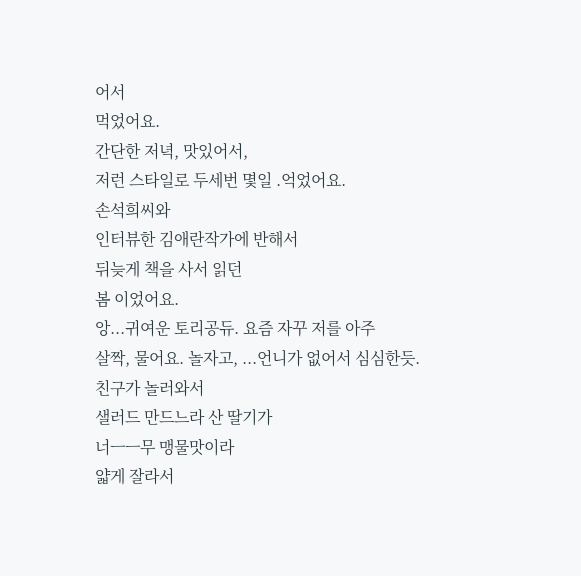어서
먹었어요.
간단한 저녁, 맛있어서,
저런 스타일로 두세번 몇일 .억었어요.
손석희씨와
인터뷰한 김애란작가에 반해서
뒤늦게 책을 사서 읽던
봄 이었어요.
앙...귀여운 토리공듀. 요즘 자꾸 저를 아주
살짝, 물어요. 놀자고, ...언니가 없어서 심심한듯.
친구가 놀러와서
샐러드 만드느라 산 딸기가
너ㅡㅡ무 맹물맛이라
얇게 잘라서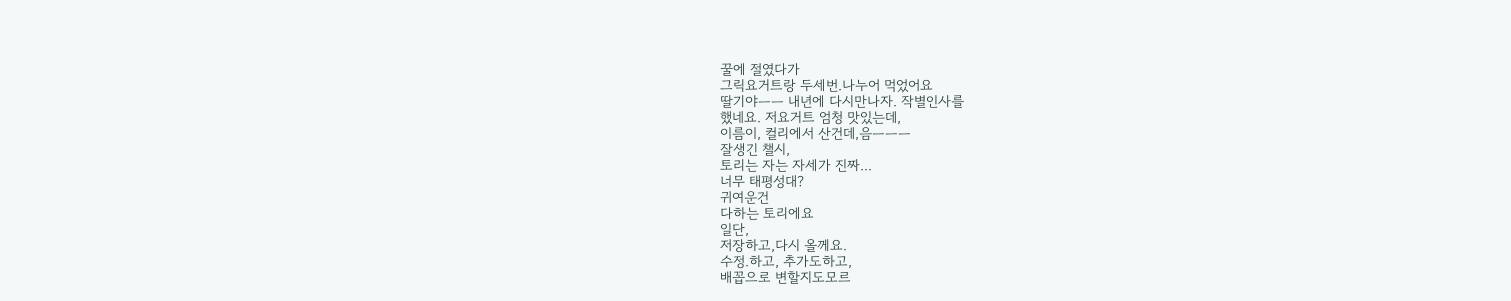꿀에 절였다가
그릭요거트랑 두세번.나누어 먹었어요
딸기야ㅡㅡ 내년에 다시만나자. 작별인사를
했네요. 저요거트 엄청 맛있는데,
이름이, 컬리에서 산건데,음ㅡㅡㅡ
잘생긴 챌시,
토리는 자는 자세가 진짜...
너무 태평성대?
귀여운건
다하는 토리에요
일단,
저장하고,다시 올께요.
수정.하고, 추가도하고,
배꼽으로 변할지도모르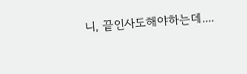니, 끝인사도해야하는데....